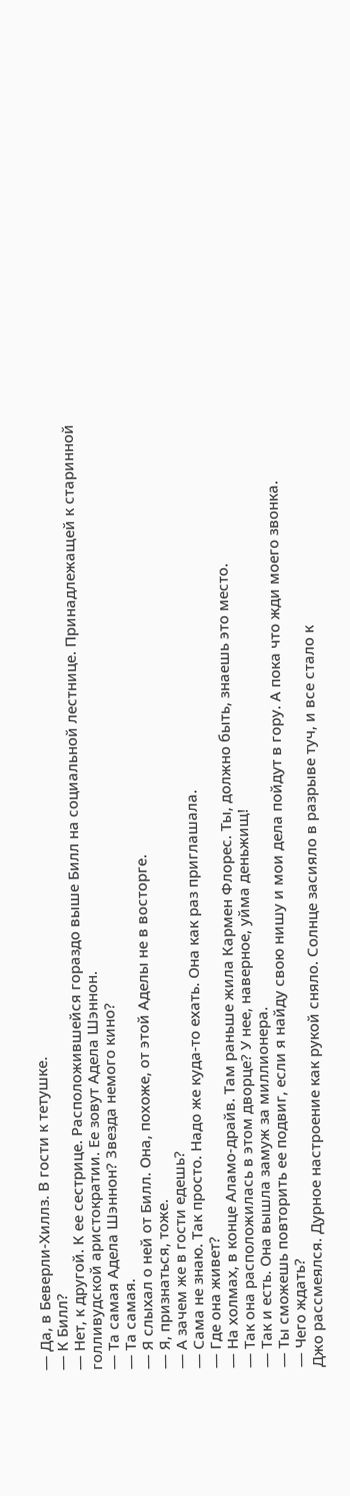— Да, в Беверли-Хиллз. В гости к тетушке.
— К Билл?
— Нет, к другой. К ее сестрице. Расположившейся гораздо выше Билл на социальной лестнице. Принадлежащей к старинной голливудской аристократии. Ее зовут Адела Шэннон.
— Та самая Адела Шэннон? Звезда немого кино?
— Та самая.
— Я слыхал о ней от Билл. Она, похоже, от этой Аделы не в восторге.
— Я, признаться, тоже.
— А зачем же в гости едешь?
— Сама не знаю. Так просто. Надо же куда-то ехать. Она как раз приглашала.
— Где она живет?
— На холмах, в конце Аламо-драйв. Там раньше жила Кармен Флорес. Ты, должно быть, знаешь это место.
— Так она расположилась в этом дворце? У нее, наверное, уйма деньжищ!
— Так и есть. Она вышла замуж за миллионера.
— Ты сможешь повторить ее подвиг, если я найду свою нишу и мои дела пойдут в гору. А пока что жди моего звонка.
— Чего ждать?
Джо рассмеялся. Дурное настроение как рукой сняло. Солнце засияло в разрыве туч, и все стало к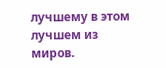лучшему в этом лучшем из миров.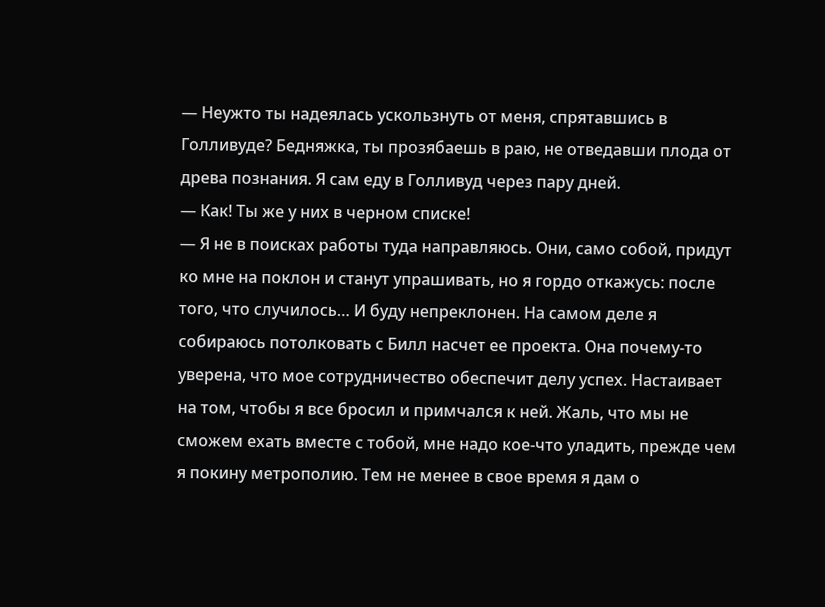— Неужто ты надеялась ускользнуть от меня, спрятавшись в Голливуде? Бедняжка, ты прозябаешь в раю, не отведавши плода от древа познания. Я сам еду в Голливуд через пару дней.
— Как! Ты же у них в черном списке!
— Я не в поисках работы туда направляюсь. Они, само собой, придут ко мне на поклон и станут упрашивать, но я гордо откажусь: после того, что случилось… И буду непреклонен. На самом деле я собираюсь потолковать с Билл насчет ее проекта. Она почему-то уверена, что мое сотрудничество обеспечит делу успех. Настаивает на том, чтобы я все бросил и примчался к ней. Жаль, что мы не сможем ехать вместе с тобой, мне надо кое-что уладить, прежде чем я покину метрополию. Тем не менее в свое время я дам о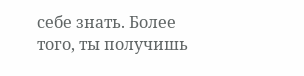себе знать. Более того, ты получишь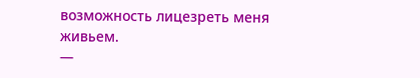возможность лицезреть меня живьем.
—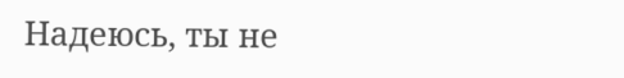Надеюсь, ты не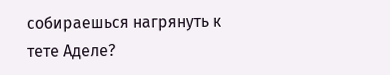собираешься нагрянуть к тете Аделе?